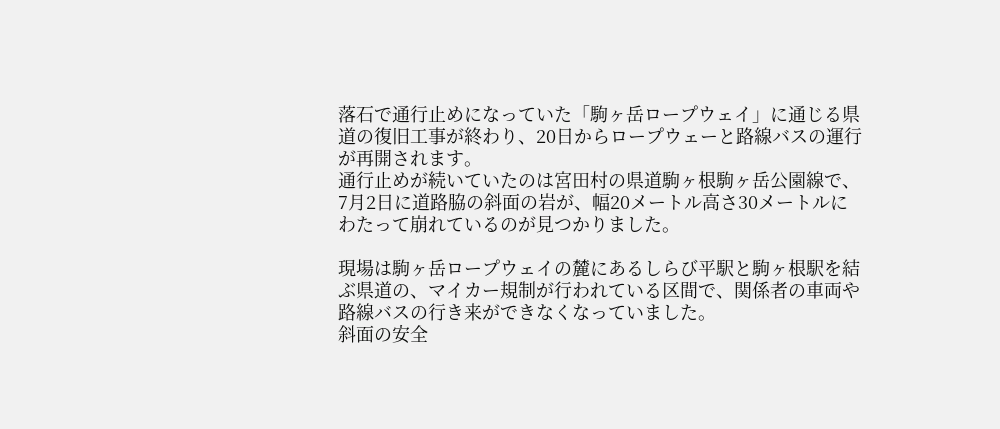落石で通行止めになっていた「駒ヶ岳ロープウェイ」に通じる県道の復旧工事が終わり、20日からロープウェーと路線バスの運行が再開されます。
通行止めが続いていたのは宮田村の県道駒ヶ根駒ヶ岳公園線で、7月2日に道路脇の斜面の岩が、幅20メートル高さ30メートルにわたって崩れているのが見つかりました。

現場は駒ヶ岳ロープウェイの麓にあるしらび平駅と駒ヶ根駅を結ぶ県道の、マイカー規制が行われている区間で、関係者の車両や路線バスの行き来ができなくなっていました。
斜面の安全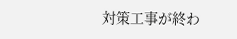対策工事が終わ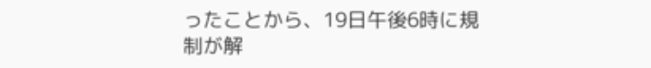ったことから、19日午後6時に規制が解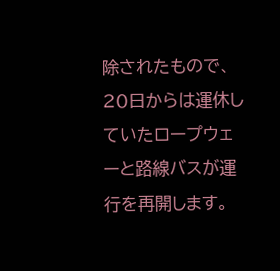除されたもので、20日からは運休していたロープウェーと路線バスが運行を再開します。